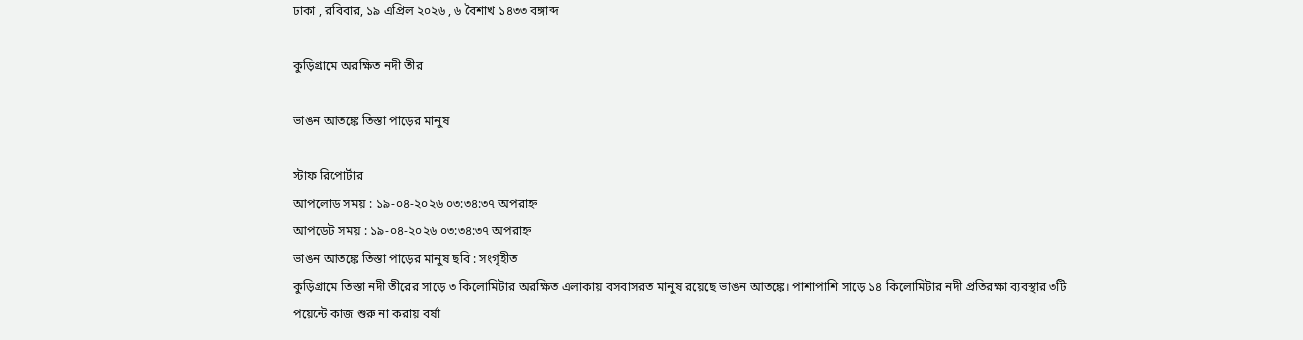ঢাকা , রবিবার, ১৯ এপ্রিল ২০২৬ , ৬ বৈশাখ ১৪৩৩ বঙ্গাব্দ

কুড়িগ্রামে অরক্ষিত নদী তীর

ভাঙন আতঙ্কে তিস্তা পাড়ের মানুষ

স্টাফ রিপোর্টার
আপলোড সময় : ১৯-০৪-২০২৬ ০৩:৩৪:৩৭ অপরাহ্ন
আপডেট সময় : ১৯-০৪-২০২৬ ০৩:৩৪:৩৭ অপরাহ্ন
ভাঙন আতঙ্কে তিস্তা পাড়ের মানুষ ছবি : সংগৃহীত
কুড়িগ্রামে তিস্তা নদী তীরের সাড়ে ৩ কিলোমিটার অরক্ষিত এলাকায় বসবাসরত মানুষ রয়েছে ভাঙন আতঙ্কে। পাশাপাশি সাড়ে ১৪ কিলোমিটার নদী প্রতিরক্ষা ব্যবস্থার ৩টি পয়েন্টে কাজ শুরু না করায় বর্ষা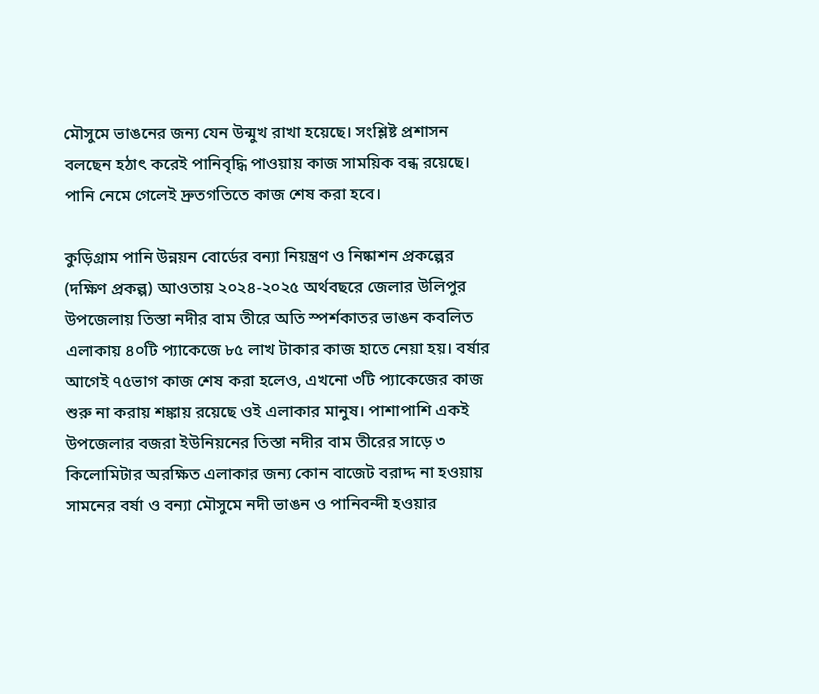মৌসুমে ভাঙনের জন্য যেন উন্মুখ রাখা হয়েছে। সংশ্লিষ্ট প্রশাসন বলছেন হঠাৎ করেই পানিবৃদ্ধি পাওয়ায় কাজ সাময়িক বন্ধ রয়েছে। পানি নেমে গেলেই দ্রুতগতিতে কাজ শেষ করা হবে।

কুড়িগ্রাম পানি উন্নয়ন বোর্ডের বন্যা নিয়ন্ত্রণ ও নিষ্কাশন প্রকল্পের (দক্ষিণ প্রকল্প) আওতায় ২০২৪-২০২৫ অর্থবছরে জেলার উলিপুর উপজেলায় তিস্তা নদীর বাম তীরে অতি স্পর্শকাতর ভাঙন কবলিত এলাকায় ৪০টি প্যাকেজে ৮৫ লাখ টাকার কাজ হাতে নেয়া হয়। বর্ষার আগেই ৭৫ভাগ কাজ শেষ করা হলেও, এখনো ৩টি প্যাকেজের কাজ শুরু না করায় শঙ্কায় রয়েছে ওই এলাকার মানুষ। পাশাপাশি একই উপজেলার বজরা ইউনিয়নের তিস্তা নদীর বাম তীরের সাড়ে ৩ কিলোমিটার অরক্ষিত এলাকার জন্য কোন বাজেট বরাদ্দ না হওয়ায় সামনের বর্ষা ও বন্যা মৌসুমে নদী ভাঙন ও পানিবন্দী হওয়ার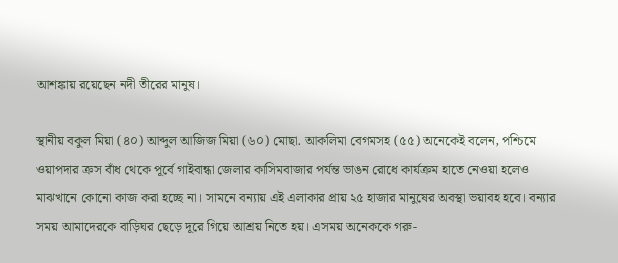আশঙ্কায় রয়েছেন নদী তীরের মানুষ।

স্থানীয় বকুল মিয়া (৪০) আব্দুল আজিজ মিয়া (৬০) মোছা. আকলিমা বেগমসহ (৫৫) অনেকেই বলেন, পশ্চিমে ওয়াপদার ক্রস বাঁধ থেকে পূর্বে গাইবান্ধা জেলার কাসিমবাজার পর্যন্ত ভাঙন রোধে কার্যক্রম হাতে নেওয়া হলেও মাঝখানে কোনো কাজ করা হচ্ছে না। সামনে বন্যায় এই এলাকার প্রায় ২৫ হাজার মানুষের অবস্থা ভয়াবহ হবে। বন্যার সময় আমাদেরকে বাড়িঘর ছেড়ে দূরে গিয়ে আশ্রয় নিতে হয়। এসময় অনেককে গরু-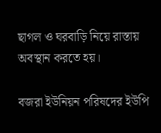ছাগল ও ঘরবাড়ি নিয়ে রাস্তায় অবস্থান করতে হয়।

বজরা ইউনিয়ন পরিষদের ইউপি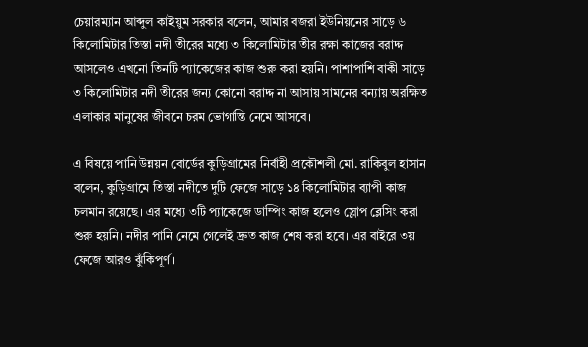চেয়ারম্যান আব্দুল কাইয়ুম সরকার বলেন, আমার বজরা ইউনিয়নের সাড়ে ৬ কিলোমিটার তিস্তা নদী তীরের মধ্যে ৩ কিলোমিটার তীর রক্ষা কাজের বরাদ্দ আসলেও এখনো তিনটি প্যাকেজের কাজ শুরু করা হয়নি। পাশাপাশি বাকী সাড়ে ৩ কিলোমিটার নদী তীরের জন্য কোনো বরাদ্দ না আসায় সামনের বন্যায় অরক্ষিত এলাকার মানুষের জীবনে চরম ভোগান্তি নেমে আসবে।

এ বিষয়ে পানি উন্নয়ন বোর্ডের কুড়িগ্রামের নির্বাহী প্রকৌশলী মো. রাকিবুল হাসান বলেন, কুড়িগ্রামে তিস্তা নদীতে দুটি ফেজে সাড়ে ১৪ কিলোমিটার ব্যাপী কাজ চলমান রয়েছে। এর মধ্যে ৩টি প্যাকেজে ডাম্পিং কাজ হলেও স্লোপ ব্লেসিং করা শুরু হয়নি। নদীর পানি নেমে গেলেই দ্রুত কাজ শেষ করা হবে। এর বাইরে ৩য় ফেজে আরও ঝুঁকিপূর্ণ।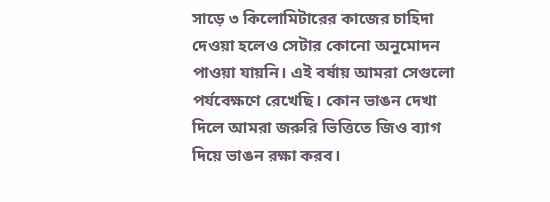সাড়ে ৩ কিলোমিটারের কাজের চাহিদা দেওয়া হলেও সেটার কোনো অনুমোদন পাওয়া যায়নি। এই বর্ষায় আমরা সেগুলো পর্যবেক্ষণে রেখেছি। কোন ভাঙন দেখা দিলে আমরা জরুরি ভিত্তিতে জিও ব্যাগ দিয়ে ভাঙন রক্ষা করব।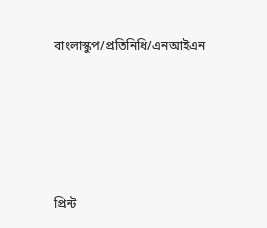বাংলাস্কুপ/প্রতিনিধি/এনআইএন





প্রিন্ট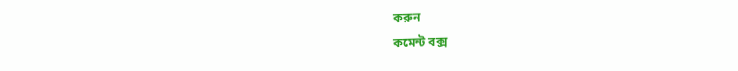করুন
কমেন্ট বক্স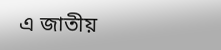এ জাতীয়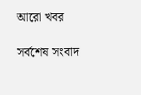আরো খবর

সর্বশেষ সংবাদ